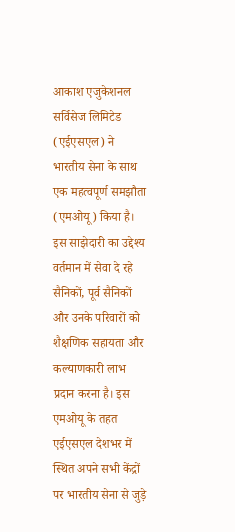आकाश एजुकेशनल सर्विसेज लिमिटेड (एईएसएल) ने भारतीय सेना के साथ एक महत्वपूर्ण समझौता (एमओयू) किया है। इस साझेदारी का उद्देश्य वर्तमान में सेवा दे रहे सैनिकों, पूर्व सैनिकों और उनके परिवारों को शैक्षणिक सहायता और कल्याणकारी लाभ प्रदान करना है। इस एमओयू के तहत एईएसएल देशभर में स्थित अपने सभी केंद्रों पर भारतीय सेना से जुड़े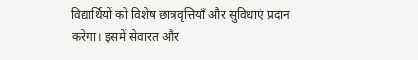विद्यार्थियों को विशेष छात्रवृत्तियाँ और सुविधाएं प्रदान करेगा। इसमें सेवारत और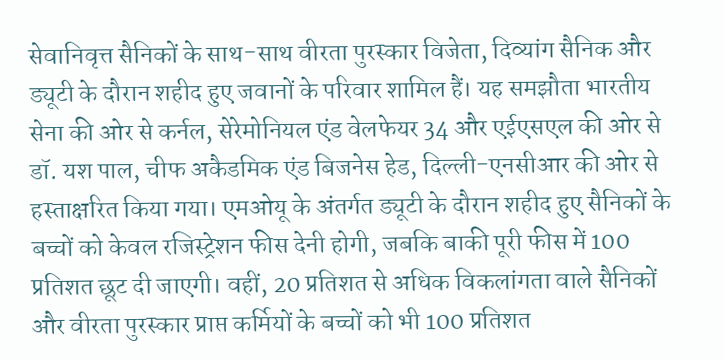सेवानिवृत्त सैनिकों के साथ-साथ वीरता पुरस्कार विजेता, दिव्यांग सैनिक और ड्यूटी के दौरान शहीद हुए जवानों के परिवार शामिल हैं। यह समझौता भारतीय सेना की ओर से कर्नल, सेरेमोनियल एंड वेलफेयर 34 और एईएसएल की ओर से डॉ. यश पाल, चीफ अकैडमिक एंड बिजनेस हेड, दिल्ली-एनसीआर की ओर से हस्ताक्षरित किया गया। एमओयू के अंतर्गत ड्यूटी के दौरान शहीद हुए सैनिकों के बच्चों को केवल रजिस्ट्रेशन फीस देनी होगी, जबकि बाकी पूरी फीस में 100 प्रतिशत छूट दी जाएगी। वहीं, 20 प्रतिशत से अधिक विकलांगता वाले सैनिकों और वीरता पुरस्कार प्राप्त कर्मियों के बच्चों को भी 100 प्रतिशत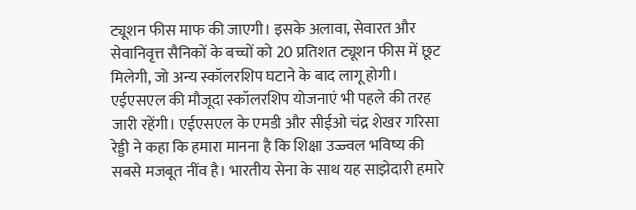ट्यूशन फीस माफ की जाएगी। इसके अलावा, सेवारत और सेवानिवृत्त सैनिकों के बच्चों को 20 प्रतिशत ट्यूशन फीस में छूट मिलेगी, जो अन्य स्कॉलरशिप घटाने के बाद लागू होगी। एईएसएल की मौजूदा स्कॉलरशिप योजनाएं भी पहले की तरह जारी रहेंगी। एईएसएल के एमडी और सीईओ चंद्र शेखर गरिसा रेड्डी ने कहा कि हमारा मानना है कि शिक्षा उज्ज्वल भविष्य की सबसे मजबूत नींव है। भारतीय सेना के साथ यह साझेदारी हमारे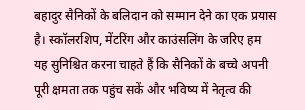बहादुर सैनिकों के बलिदान को सम्मान देने का एक प्रयास है। स्कॉलरशिप, मेंटरिंग और काउंसलिंग के जरिए हम यह सुनिश्चित करना चाहते हैं कि सैनिकों के बच्चे अपनी पूरी क्षमता तक पहुंच सकें और भविष्य में नेतृत्व की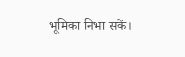भूमिका निभा सकें।